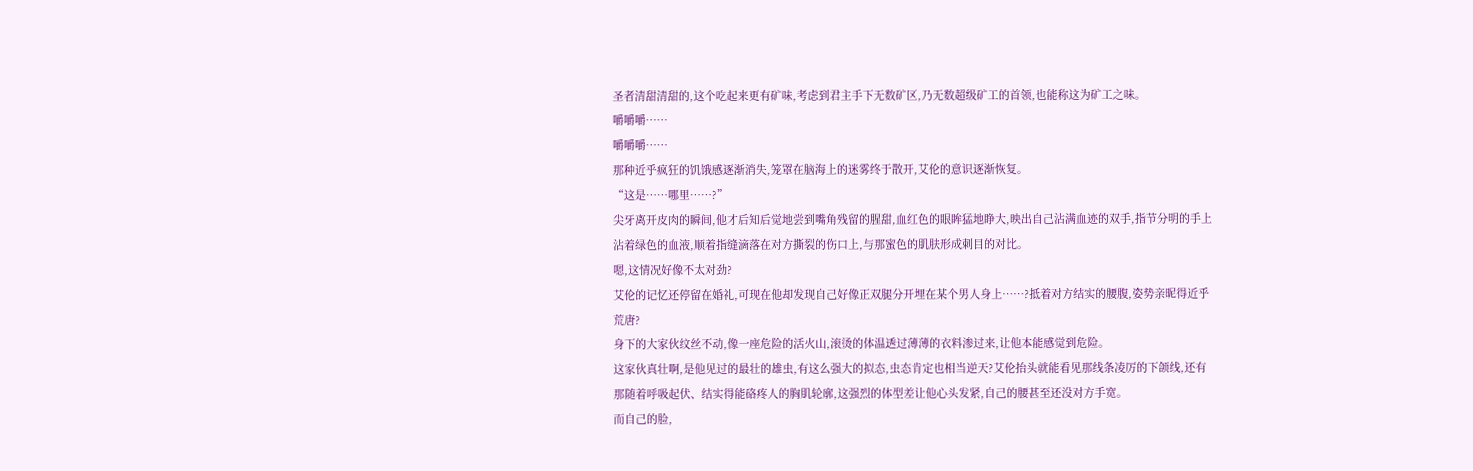圣者清甜清甜的,这个吃起来更有矿味,考虑到君主手下无数矿区,乃无数超级矿工的首领,也能称这为矿工之味。
嚼嚼嚼……
嚼嚼嚼……
那种近乎疯狂的饥饿感逐渐消失,笼罩在脑海上的迷雾终于散开,艾伦的意识逐渐恢复。
“这是……哪里……?”
尖牙离开皮肉的瞬间,他才后知后觉地尝到嘴角残留的腥甜,血红色的眼眸猛地睁大,映出自己沾满血迹的双手,指节分明的手上沾着绿色的血液,顺着指缝滴落在对方撕裂的伤口上,与那蜜色的肌肤形成刺目的对比。
嗯,这情况好像不太对劲?
艾伦的记忆还停留在婚礼,可现在他却发现自己好像正双腿分开埋在某个男人身上……?抵着对方结实的腰腹,姿势亲昵得近乎荒唐?
身下的大家伙纹丝不动,像一座危险的活火山,滚烫的体温透过薄薄的衣料渗过来,让他本能感觉到危险。
这家伙真壮啊,是他见过的最壮的雄虫,有这么强大的拟态,虫态肯定也相当逆天?艾伦抬头就能看见那线条凌厉的下颌线,还有那随着呼吸起伏、结实得能硌疼人的胸肌轮廓,这强烈的体型差让他心头发紧,自己的腰甚至还没对方手宽。
而自己的脸,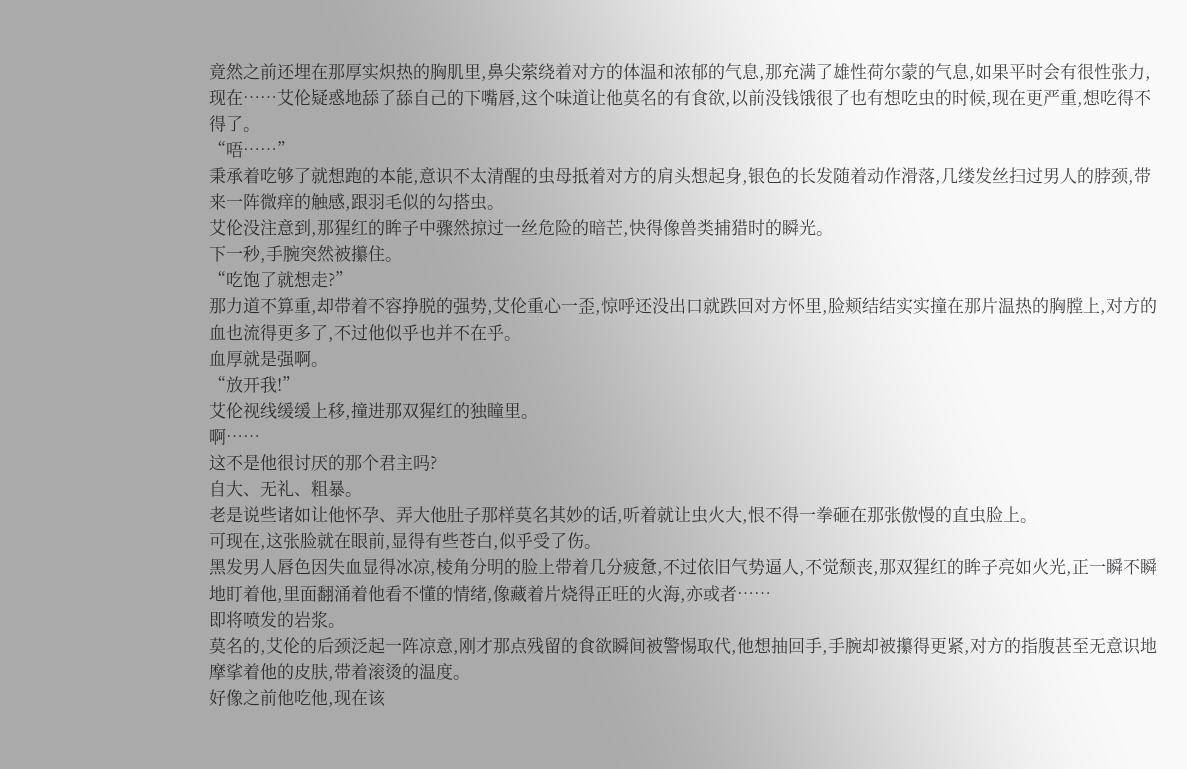竟然之前还埋在那厚实炽热的胸肌里,鼻尖萦绕着对方的体温和浓郁的气息,那充满了雄性荷尔蒙的气息,如果平时会有很性张力,现在……艾伦疑惑地舔了舔自己的下嘴唇,这个味道让他莫名的有食欲,以前没钱饿很了也有想吃虫的时候,现在更严重,想吃得不得了。
“唔……”
秉承着吃够了就想跑的本能,意识不太清醒的虫母抵着对方的肩头想起身,银色的长发随着动作滑落,几缕发丝扫过男人的脖颈,带来一阵微痒的触感,跟羽毛似的勾搭虫。
艾伦没注意到,那猩红的眸子中骤然掠过一丝危险的暗芒,快得像兽类捕猎时的瞬光。
下一秒,手腕突然被攥住。
“吃饱了就想走?”
那力道不算重,却带着不容挣脱的强势,艾伦重心一歪,惊呼还没出口就跌回对方怀里,脸颊结结实实撞在那片温热的胸膛上,对方的血也流得更多了,不过他似乎也并不在乎。
血厚就是强啊。
“放开我!”
艾伦视线缓缓上移,撞进那双猩红的独瞳里。
啊……
这不是他很讨厌的那个君主吗?
自大、无礼、粗暴。
老是说些诸如让他怀孕、弄大他肚子那样莫名其妙的话,听着就让虫火大,恨不得一拳砸在那张傲慢的直虫脸上。
可现在,这张脸就在眼前,显得有些苍白,似乎受了伤。
黑发男人唇色因失血显得冰凉,棱角分明的脸上带着几分疲惫,不过依旧气势逼人,不觉颓丧,那双猩红的眸子亮如火光,正一瞬不瞬地盯着他,里面翻涌着他看不懂的情绪,像藏着片烧得正旺的火海,亦或者……
即将喷发的岩浆。
莫名的,艾伦的后颈泛起一阵凉意,刚才那点残留的食欲瞬间被警惕取代,他想抽回手,手腕却被攥得更紧,对方的指腹甚至无意识地摩挲着他的皮肤,带着滚烫的温度。
好像之前他吃他,现在该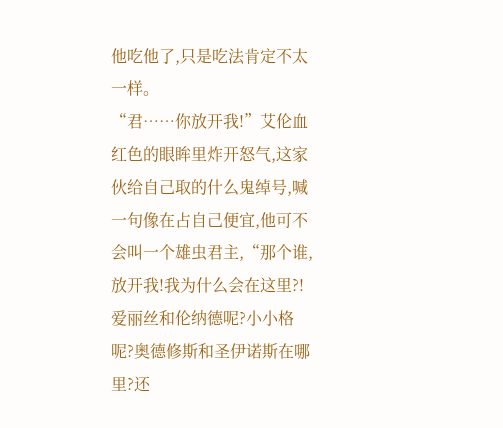他吃他了,只是吃法肯定不太一样。
“君……你放开我!”艾伦血红色的眼眸里炸开怒气,这家伙给自己取的什么鬼绰号,喊一句像在占自己便宜,他可不会叫一个雄虫君主,“那个谁,放开我!我为什么会在这里?!爱丽丝和伦纳德呢?小小格呢?奥德修斯和圣伊诺斯在哪里?还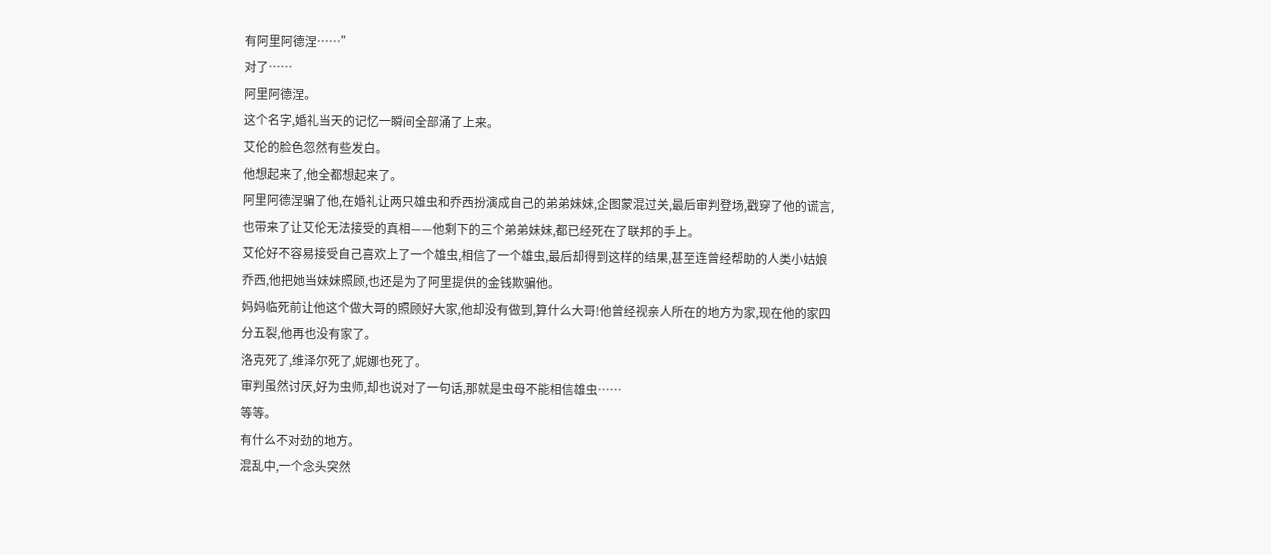有阿里阿德涅……”
对了……
阿里阿德涅。
这个名字,婚礼当天的记忆一瞬间全部涌了上来。
艾伦的脸色忽然有些发白。
他想起来了,他全都想起来了。
阿里阿德涅骗了他,在婚礼让两只雄虫和乔西扮演成自己的弟弟妹妹,企图蒙混过关,最后审判登场,戳穿了他的谎言,也带来了让艾伦无法接受的真相——他剩下的三个弟弟妹妹,都已经死在了联邦的手上。
艾伦好不容易接受自己喜欢上了一个雄虫,相信了一个雄虫,最后却得到这样的结果,甚至连曾经帮助的人类小姑娘乔西,他把她当妹妹照顾,也还是为了阿里提供的金钱欺骗他。
妈妈临死前让他这个做大哥的照顾好大家,他却没有做到,算什么大哥!他曾经视亲人所在的地方为家,现在他的家四分五裂,他再也没有家了。
洛克死了,维泽尔死了,妮娜也死了。
审判虽然讨厌,好为虫师,却也说对了一句话,那就是虫母不能相信雄虫……
等等。
有什么不对劲的地方。
混乱中,一个念头突然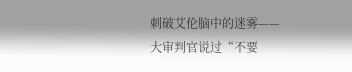刺破艾伦脑中的迷雾——
大审判官说过“不要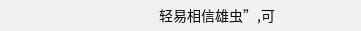轻易相信雄虫”,可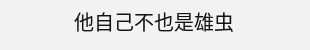他自己不也是雄虫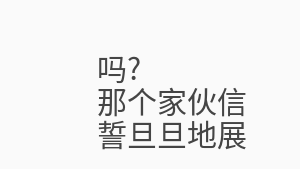吗?
那个家伙信誓旦旦地展